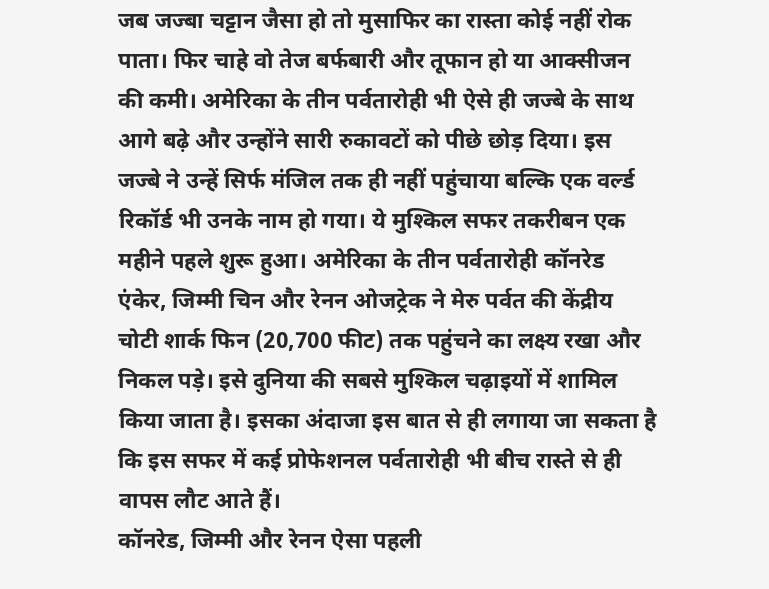जब जज्बा चट्टान जैसा हो तो मुसाफिर का रास्ता कोई नहीं रोक पाता। फिर चाहे वो तेज बर्फबारी और तूफान हो या आक्सीजन की कमी। अमेरिका के तीन पर्वतारोही भी ऐसे ही जज्बे के साथ आगे बढ़े और उन्होंने सारी रुकावटों को पीछे छोड़ दिया। इस जज्बे ने उन्हें सिर्फ मंजिल तक ही नहीं पहुंचाया बल्कि एक वर्ल्ड रिकॉर्ड भी उनके नाम हो गया। ये मुश्किल सफर तकरीबन एक महीने पहले शुरू हुआ। अमेरिका के तीन पर्वतारोही कॉनरेड एंकेर, जिम्मी चिन और रेनन ओजट्रेक ने मेरु पर्वत की केंद्रीय चोटी शार्क फिन (20,700 फीट) तक पहुंचने का लक्ष्य रखा और निकल पड़े। इसे दुनिया की सबसे मुश्किल चढ़ाइयों में शामिल किया जाता है। इसका अंदाजा इस बात से ही लगाया जा सकता है कि इस सफर में कई प्रोफेशनल पर्वतारोही भी बीच रास्ते से ही वापस लौट आते हैं।
कॉनरेड, जिम्मी और रेनन ऐसा पहली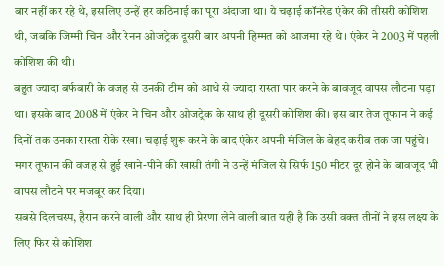बार नहीं कर रहे थे, इसलिए उन्हें हर कठिनाई का पूरा अंदाजा था। ये चढ़ाई कॉनरेड एंकेर की तीसरी कोशिश थी, जबकि जिम्मी चिन और रेनन ओजट्रेक दूसरी बार अपनी हिम्मत को आजमा रहे थे। एंकेर ने 2003 में पहली कोशिश की थी।
बहुत ज्यादा बर्फबारी के वजह से उनकी टीम को आधे से ज्यादा रास्ता पार करने के बावजूद वापस लौटना पड़ा था। इसके बाद 2008 में एंकेर ने चिन और ओजट्रेक के साथ ही दूसरी कोशिश की। इस बार तेज तूफान ने कई दिनों तक उनका रास्ता रोके रखा। चढ़ाई शुरू करने के बाद एंकेर अपनी मंजिल के बेहद करीब तक जा पहुंचे। मगर तूफान की वजह से हुई खाने-पीने की खासी तंगी ने उन्हें मंजिल से सिर्फ 150 मीटर दूर होने के बावजूद भी वापस लौटने पर मजबूर कर दिया।
सबसे दिलचस्प, हैरान करने वाली और साथ ही प्रेरणा लेने वाली बात यही है कि उसी वक्त तीनों ने इस लक्ष्य के लिए फिर से कोशिश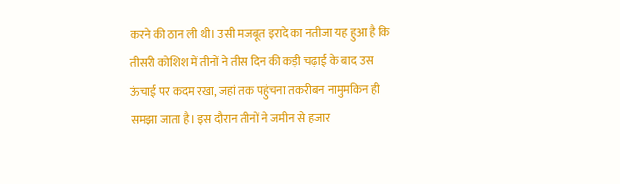करने की ठान ली थी। उसी मजबूत इरादे का नतीजा यह हुआ है कि तीसरी कोशिश में तीनों ने तीस दिन की कड़ी चढ़ाई के बाद उस ऊंचाई पर कदम रखा, जहां तक पहुंचना तकरीबन नामुमकिन ही समझा जाता है। इस दौरान तीनों ने जमीन से हजार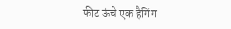फीट ऊंचे एक हैगिंग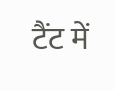टैंट में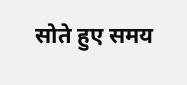सोते हुए समय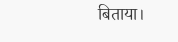बिताया।